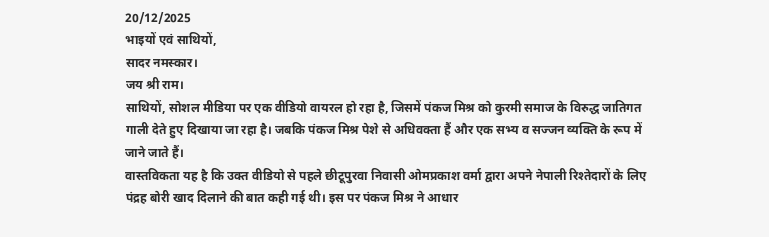20/12/2025
भाइयों एवं साथियों,
सादर नमस्कार।
जय श्री राम।
साथियों, सोशल मीडिया पर एक वीडियो वायरल हो रहा है, जिसमें पंकज मिश्र को कुरमी समाज के विरुद्ध जातिगत गाली देते हुए दिखाया जा रहा है। जबकि पंकज मिश्र पेशे से अधिवक्ता हैं और एक सभ्य व सज्जन व्यक्ति के रूप में जाने जाते हैं।
वास्तविकता यह है कि उक्त वीडियो से पहले छीटूपुरवा निवासी ओमप्रकाश वर्मा द्वारा अपने नेपाली रिश्तेदारों के लिए पंद्रह बोरी खाद दिलाने की बात कही गई थी। इस पर पंकज मिश्र ने आधार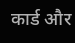कार्ड और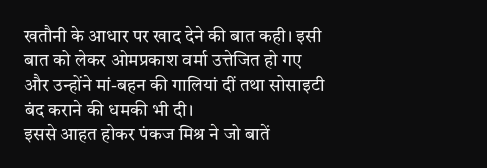खतौनी के आधार पर खाद देने की बात कही। इसी बात को लेकर ओमप्रकाश वर्मा उत्तेजित हो गए और उन्होंने मां-बहन की गालियां दीं तथा सोसाइटी बंद कराने की धमकी भी दी।
इससे आहत होकर पंकज मिश्र ने जो बातें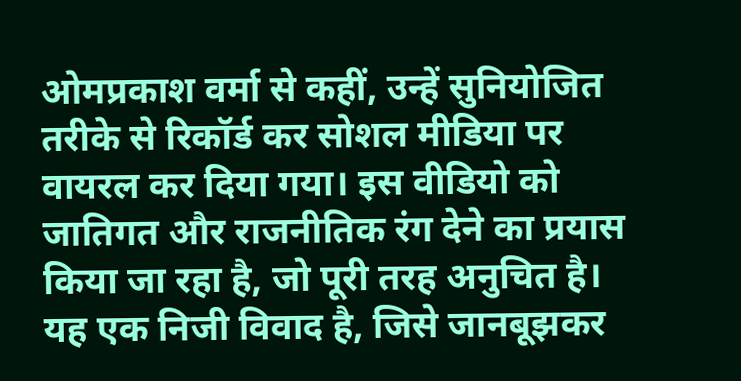ओमप्रकाश वर्मा से कहीं, उन्हें सुनियोजित तरीके से रिकॉर्ड कर सोशल मीडिया पर वायरल कर दिया गया। इस वीडियो को जातिगत और राजनीतिक रंग देने का प्रयास किया जा रहा है, जो पूरी तरह अनुचित है। यह एक निजी विवाद है, जिसे जानबूझकर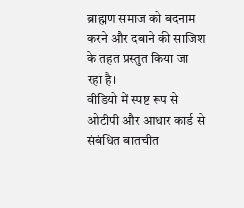ब्राह्मण समाज को बदनाम करने और दबाने की साजिश के तहत प्रस्तुत किया जा रहा है।
वीडियो में स्पष्ट रूप से ओटीपी और आधार कार्ड से संबंधित बातचीत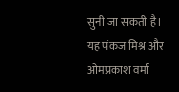सुनी जा सकती है। यह पंकज मिश्र और ओमप्रकाश वर्मा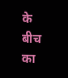के बीच का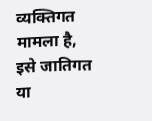व्यक्तिगत मामला है, इसे जातिगत या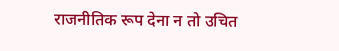राजनीतिक रूप देना न तो उचित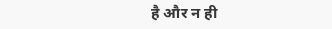है और न ही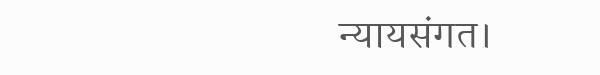न्यायसंगत।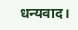धन्यवाद।